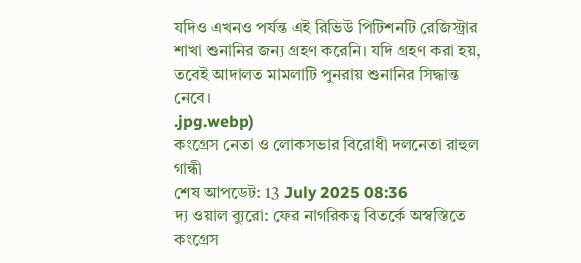যদিও এখনও পর্যন্ত এই রিভিউ পিটিশনটি রেজিস্ট্রার শাখা শুনানির জন্য গ্রহণ করেনি। যদি গ্রহণ করা হয়, তবেই আদালত মামলাটি পুনরায় শুনানির সিদ্ধান্ত নেবে।
.jpg.webp)
কংগ্রেস নেতা ও লোকসভার বিরোধী দলনেতা রাহুল গান্ধী
শেষ আপডেট: 13 July 2025 08:36
দ্য ওয়াল ব্যুরো: ফের নাগরিকত্ব বিতর্কে অস্বস্তিতে কংগ্রেস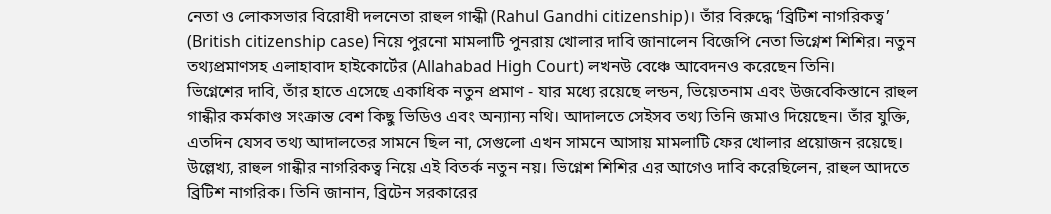নেতা ও লোকসভার বিরোধী দলনেতা রাহুল গান্ধী (Rahul Gandhi citizenship)। তাঁর বিরুদ্ধে ‘ব্রিটিশ নাগরিকত্ব’ (British citizenship case) নিয়ে পুরনো মামলাটি পুনরায় খোলার দাবি জানালেন বিজেপি নেতা ভিগ্নেশ শিশির। নতুন তথ্যপ্রমাণসহ এলাহাবাদ হাইকোর্টের (Allahabad High Court) লখনউ বেঞ্চে আবেদনও করেছেন তিনি।
ভিগ্নেশের দাবি, তাঁর হাতে এসেছে একাধিক নতুন প্রমাণ - যার মধ্যে রয়েছে লন্ডন, ভিয়েতনাম এবং উজবেকিস্তানে রাহুল গান্ধীর কর্মকাণ্ড সংক্রান্ত বেশ কিছু ভিডিও এবং অন্যান্য নথি। আদালতে সেইসব তথ্য তিনি জমাও দিয়েছেন। তাঁর যুক্তি, এতদিন যেসব তথ্য আদালতের সামনে ছিল না, সেগুলো এখন সামনে আসায় মামলাটি ফের খোলার প্রয়োজন রয়েছে।
উল্লেখ্য, রাহুল গান্ধীর নাগরিকত্ব নিয়ে এই বিতর্ক নতুন নয়। ভিগ্নেশ শিশির এর আগেও দাবি করেছিলেন, রাহুল আদতে ব্রিটিশ নাগরিক। তিনি জানান, ব্রিটেন সরকারের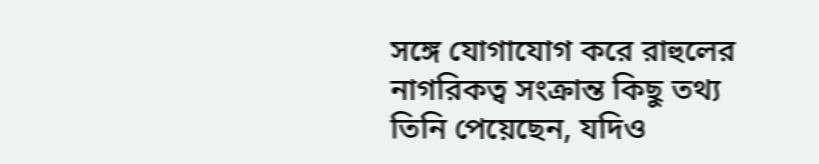সঙ্গে যোগাযোগ করে রাহুলের নাগরিকত্ব সংক্রান্ত কিছু তথ্য তিনি পেয়েছেন, যদিও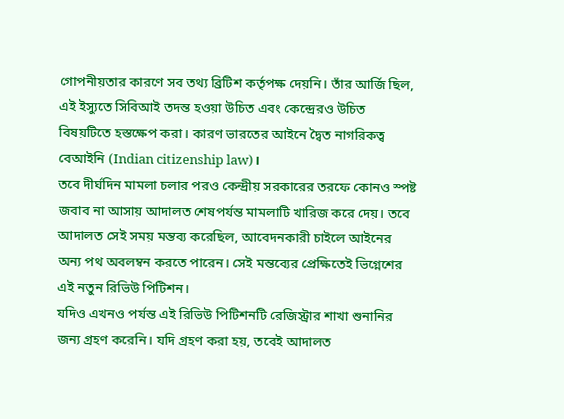গোপনীয়তার কারণে সব তথ্য ব্রিটিশ কর্তৃপক্ষ দেয়নি। তাঁর আর্জি ছিল, এই ইস্যুতে সিবিআই তদন্ত হওয়া উচিত এবং কেন্দ্রেরও উচিত বিষয়টিতে হস্তক্ষেপ করা। কারণ ভারতের আইনে দ্বৈত নাগরিকত্ব বেআইনি (Indian citizenship law)।
তবে দীর্ঘদিন মামলা চলার পরও কেন্দ্রীয় সরকারের তরফে কোনও স্পষ্ট জবাব না আসায় আদালত শেষপর্যন্ত মামলাটি খারিজ করে দেয়। তবে আদালত সেই সময় মন্তব্য করেছিল, আবেদনকারী চাইলে আইনের অন্য পথ অবলম্বন করতে পারেন। সেই মন্তব্যের প্রেক্ষিতেই ভিগ্নেশের এই নতুন রিভিউ পিটিশন।
যদিও এখনও পর্যন্ত এই রিভিউ পিটিশনটি রেজিস্ট্রার শাখা শুনানির জন্য গ্রহণ করেনি। যদি গ্রহণ করা হয়, তবেই আদালত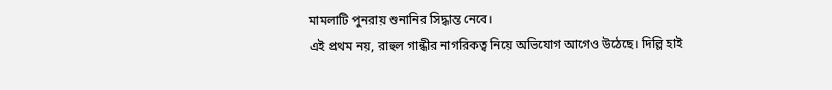মামলাটি পুনরায় শুনানির সিদ্ধান্ত নেবে।
এই প্রথম নয়, রাহুল গান্ধীর নাগরিকত্ব নিয়ে অভিযোগ আগেও উঠেছে। দিল্লি হাই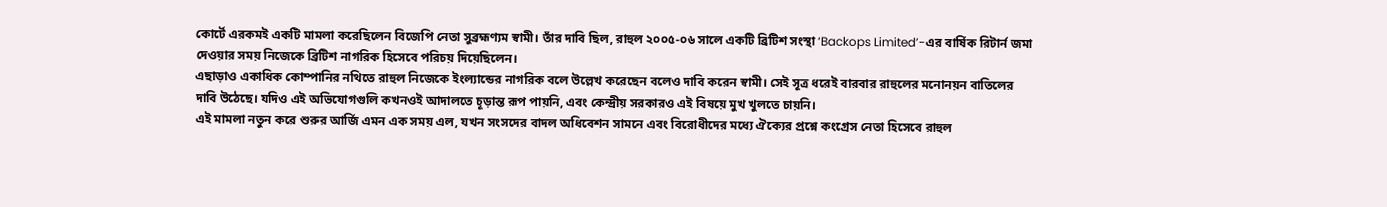কোর্টে এরকমই একটি মামলা করেছিলেন বিজেপি নেতা সুব্রহ্মণ্যম স্বামী। তাঁর দাবি ছিল, রাহুল ২০০৫-০৬ সালে একটি ব্রিটিশ সংস্থা ‘Backops Limited’-এর বার্ষিক রিটার্ন জমা দেওয়ার সময় নিজেকে ব্রিটিশ নাগরিক হিসেবে পরিচয় দিয়েছিলেন।
এছাড়াও একাধিক কোম্পানির নথিতে রাহুল নিজেকে ইংল্যান্ডের নাগরিক বলে উল্লেখ করেছেন বলেও দাবি করেন স্বামী। সেই সূত্র ধরেই বারবার রাহুলের মনোনয়ন বাতিলের দাবি উঠেছে। যদিও এই অভিযোগগুলি কখনওই আদালতে চূড়ান্ত রূপ পায়নি, এবং কেন্দ্রীয় সরকারও এই বিষয়ে মুখ খুলতে চায়নি।
এই মামলা নতুন করে শুরুর আর্জি এমন এক সময় এল, যখন সংসদের বাদল অধিবেশন সামনে এবং বিরোধীদের মধ্যে ঐক্যের প্রশ্নে কংগ্রেস নেতা হিসেবে রাহুল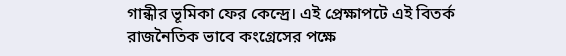গান্ধীর ভূমিকা ফের কেন্দ্রে। এই প্রেক্ষাপটে এই বিতর্ক রাজনৈতিক ভাবে কংগ্রেসের পক্ষে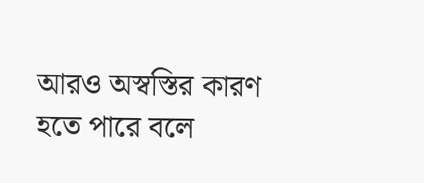আরও অস্বস্তির কারণ হতে পারে বলে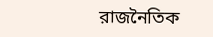রাজনৈতিক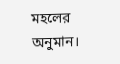মহলের অনুমান।